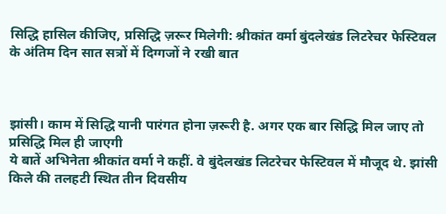सिद्धि हासिल कीजिए, प्रसिद्धि ज़रूर मिलेगी: श्रीकांत वर्मा बुंदलेखंड लिटरेचर फेस्टिवल के अंतिम दिन सात सत्रों में दिग्गजों ने रखी बात



झांसी। काम में सिद्धि यानी पारंगत होना ज़रूरी है. अगर एक बार सिद्धि मिल जाए तो प्रसिद्धि मिल ही जाएगी
ये बातें अभिनेता श्रीकांत वर्मा ने कहीं. वे बुंदेलखंड लिटरेचर फेस्टिवल में मौजूद थे. झांसी किले की तलहटी स्थित तीन दिवसीय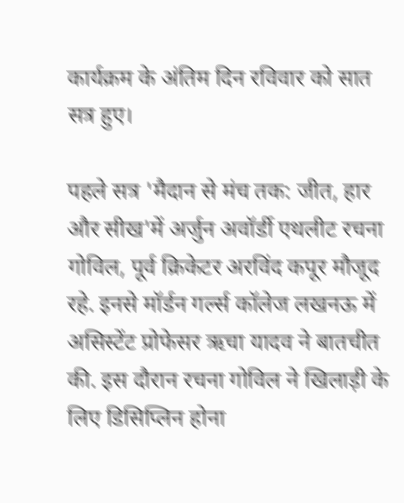कार्यक्रम के अंतिम दिन रविवार को सात सत्र हुए।

पहले सत्र 'मैदान से मंच तक: जीत, हार और सीख'में अर्जुन अवॉर्डी एथलीट रचना गोविल, पूर्व क्रिकेटर अरविंद कपूर मौजूद रहे. इनसे मॉर्डन गर्ल्स कॉलेज लखनऊ में असिस्टेंट प्रोफेसर ऋचा यादव ने बातचीत की. इस दौरान रचना गोविल ने खिलाड़ी के लिए डिसिप्लिन होना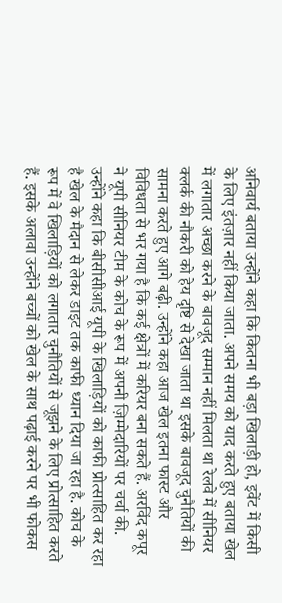अनिवार्य बताया उन्होंने कहा कि कितना भी बड़ा खिलाड़ी हो, इवेंट में किसी के लिए इंतज़ार नहीं किया जाता. अपने समय को याद करते हुए बताया खेल में लगातार अच्छा करने के बावजूद सम्मान नहीं मिलता था रेलवे में सीनियर क्लर्क की नौकरी को हेय दृष्टि से देखा जाता था इसके बावजूद चुनैतियों की सामना करते हुए आगे बढ़ी. उन्होंने कहा आज खेल इतना फास्ट और विविधता से भर गया है कि कई क्षेत्रों में करियर बना सकते हैं. अरविंद कपूर ने यूपी सीनियर टीम के कोच के रूप में अपनी ज़िम्मेदारियों पर चर्चा की. उन्होंने कहा कि बीसीसीआई यूपी के खिलाड़ियों को काफी प्रोत्साहित कर रहा है खेल के मैदान से लेकर डाइट तक काफी ध्यान दिया जा रहा है. कोच के रूप में वे खिलाड़ियों को लगातार चुनौतियों से जूझने के लिए प्रोत्साहित करते हैं. इसके अलावा उन्होंने बच्चों को खेल के साथ पढ़ाई करने पर भी फोकस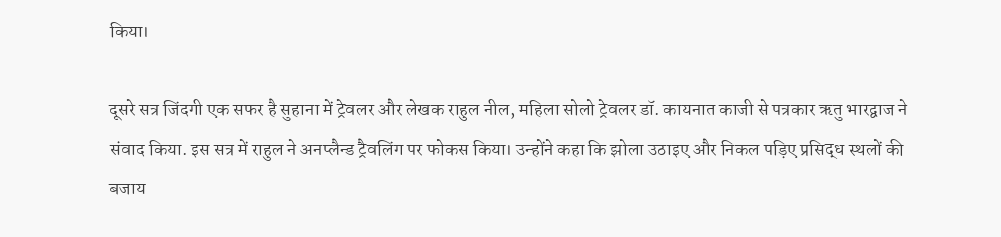किया।

दूसरे सत्र जिंदगी एक सफर है सुहाना में ट्रेवलर और लेखक राहुल नील, महिला सोलो ट्रेवलर डॉ. कायनात काजी से पत्रकार ऋतु भारद्वाज ने संवाद किया. इस सत्र में राहुल ने अनप्लैन्ड ट्रैवलिंग पर फोकस किया। उन्होंने कहा कि झोला उठाइए और निकल पड़िए प्रसिद्ध स्थलों की बजाय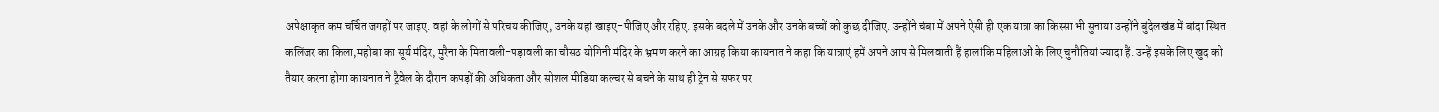अपेक्षाकृत कम चर्चित जगहों पर जाइए. वहां के लोगों से परिचय कीजिए, उनके यहां खाइए-पीजिए और रहिए. इसके बदले में उनके और उनके बच्चों को कुछ दीजिए. उन्होंने चंबा में अपने ऐसी ही एक यात्रा का किस्सा भी सुनाया उन्होंने बुंदेलखंड में बांदा स्थित कलिंजर का किला,महोबा का सूर्य मंदिर, मुरैना के मितावली-पड़ावली का चौसठ योगिनी मंदिर के भ्रमण करने का आग्रह किया कायनात ने कहा कि यात्राएं हमें अपने आप से मिलवाती हैं हालांकि महिलाओं के लिए चुनौतियां ज्यादा हैं. उन्हें इसके लिए खुद को तैयार करना होगा कायनात ने ट्रैवेल के दौरान कपड़ों की अधिकता और सोशल मीडिया कल्चर से बचने के साथ ही ट्रेन से सफर पर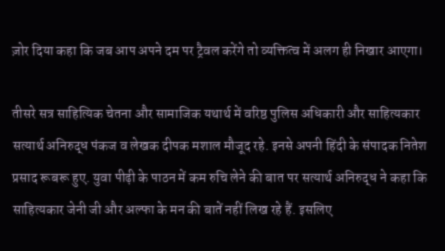ज़ोर दिया कहा कि जब आप अपने दम पर ट्रैवल करेंगे तो व्यक्तित्व में अलग ही निखार आएगा।

तीसरे सत्र साहित्यिक चेतना और सामाजिक यथार्थ में वरिष्ठ पुलिस अधिकारी और साहित्यकार सत्यार्थ अनिरुद्ध पंकज व लेखक दीपक मशाल मौजूद रहे. इनसे अपनी हिंदी के संपादक नितेश प्रसाद रूबरू हुए. युवा पीढ़ी के पाठन में कम रुचि लेने की बात पर सत्यार्थ अनिरुद्ध ने कहा कि साहित्यकार जेनी जी और अल्फा के मन की बातें नहीं लिख रहे हैं. इसलिए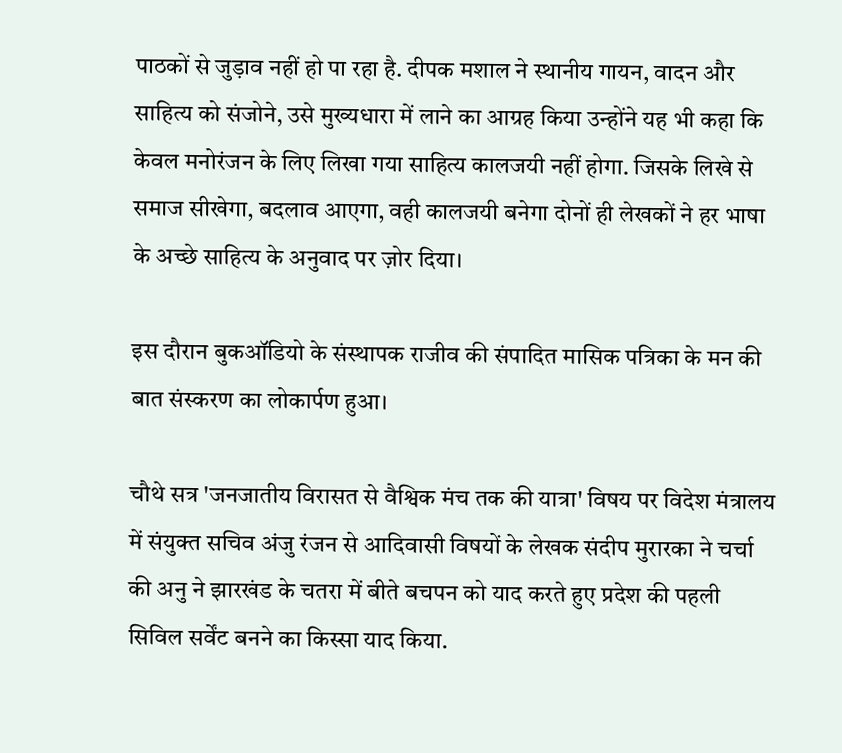पाठकों से जुड़ाव नहीं हो पा रहा है. दीपक मशाल ने स्थानीय गायन, वादन और साहित्य को संजोने, उसे मुख्यधारा में लाने का आग्रह किया उन्होंने यह भी कहा कि केवल मनोरंजन के लिए लिखा गया साहित्य कालजयी नहीं होगा. जिसके लिखे से समाज सीखेगा, बदलाव आएगा, वही कालजयी बनेगा दोनों ही लेखकों ने हर भाषा के अच्छे साहित्य के अनुवाद पर ज़ोर दिया।

इस दौरान बुकऑडियो के संस्थापक राजीव की संपादित मासिक पत्रिका के मन की बात संस्करण का लोकार्पण हुआ।

चौथे सत्र 'जनजातीय विरासत से वैश्विक मंच तक की यात्रा' विषय पर विदेश मंत्रालय में संयुक्त सचिव अंजु रंजन से आदिवासी विषयों के लेखक संदीप मुरारका ने चर्चा की अनु ने झारखंड के चतरा में बीते बचपन को याद करते हुए प्रदेश की पहली सिविल सर्वेंट बनने का किस्सा याद किया.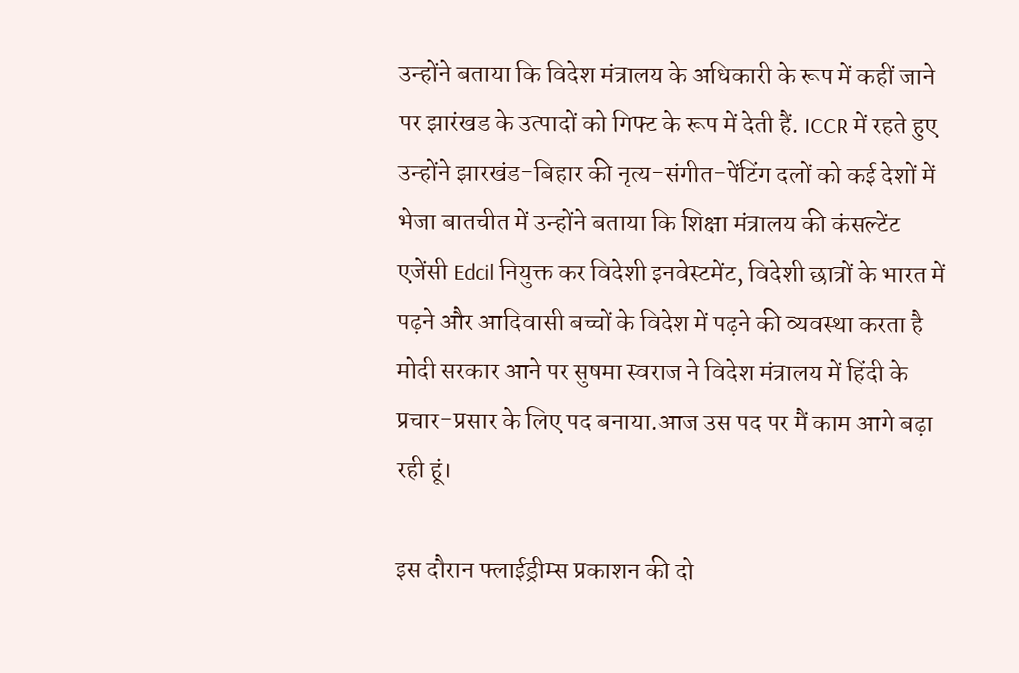उन्होंने बताया कि विदेश मंत्रालय के अधिकारी के रूप में कहीं जाने पर झारंखड के उत्पादों को गिफ्ट के रूप में देती हैं. ICCR में रहते हुए उन्होंने झारखंड-बिहार की नृत्य-संगीत-पेंटिंग दलों को कई देशों में भेजा बातचीत में उन्होंने बताया कि शिक्षा मंत्रालय की कंसल्टेंट एजेंसी Edcil नियुक्त कर विदेशी इनवेस्टमेंट, विदेशी छात्रों के भारत में पढ़ने और आदिवासी बच्चों के विदेश में पढ़ने की व्यवस्था करता है मोदी सरकार आने पर सुषमा स्वराज ने विदेश मंत्रालय में हिंदी के प्रचार-प्रसार के लिए पद बनाया.आज उस पद पर मैं काम आगे बढ़ा रही हूं।

इस दौरान फ्लाईड्रीम्स प्रकाशन की दो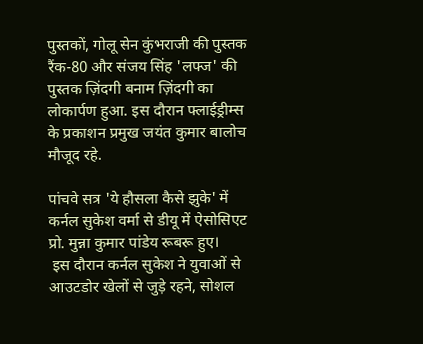पुस्तकों, गोलू सेन कुंभराजी की पुस्तक रैंक-80 और संजय सिंह 'लफ्ज' की पुस्तक ज़िंदगी बनाम ज़िंदगी का लोकार्पण हुआ. इस दौरान फ्लाईड्रीम्स के प्रकाशन प्रमुख जयंत कुमार बालोच मौजूद रहे.

पांचवे सत्र 'ये हौसला कैसे झुके' में कर्नल सुकेश वर्मा से डीयू में ऐसोसिएट प्रो. मुन्ना कुमार पांडेय रूबरू हुए।
 इस दौरान कर्नल सुकेश ने युवाओं से आउटडोर खेलों से जुड़े रहने, सोशल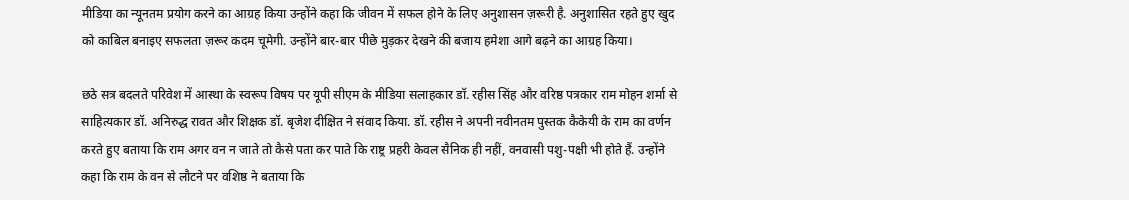मीडिया का न्यूनतम प्रयोग करने का आग्रह किया उन्होंने कहा कि जीवन में सफल होने के लिए अनुशासन ज़रूरी है. अनुशासित रहते हुए खुद को काबिल बनाइए सफलता ज़रूर कदम चूमेगी. उन्होंने बार-बार पीछे मुड़कर देखने की बजाय हमेशा आगे बढ़ने का आग्रह किया।

छठे सत्र बदलते परिवेश में आस्था के स्वरूप विषय पर यूपी सीएम के मीडिया सलाहकार डॉ. रहीस सिंह और वरिष्ठ पत्रकार राम मोहन शर्मा से साहित्यकार डॉ. अनिरुद्ध रावत और शिक्षक डॉ. बृजेश दीक्षित ने संवाद किया. डॉ. रहीस ने अपनी नवीनतम पुस्तक कैकेयी के राम का वर्णन करते हुए बताया कि राम अगर वन न जाते तो कैसे पता कर पाते कि राष्ट्र प्रहरी केवल सैनिक ही नहीं, वनवासी पशु-पक्षी भी होते हैं. उन्होंने कहा कि राम के वन से लौटने पर वशिष्ठ ने बताया कि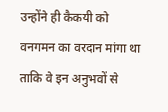उन्होंने ही कैकयी को वनगमन का वरदान मांगा था ताकि वे इन अनुभवों से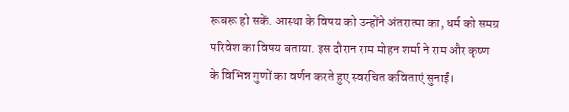रूबरू हो सकें. आस्था के विषय को उन्होंने अंतरात्मा का, धर्म को समग्र परिवेश का विषय बताया. इस दौरान राम मोहन शर्मा ने राम और कृष्ण के विभिन्न गुणों का वर्णन करते हुए स्वरचित कविताएं सुनाईं।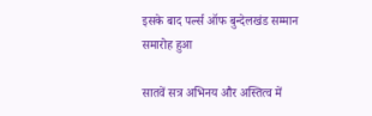इसके बाद पर्ल्स ऑफ बुन्देलखंड सम्मान समारोह हुआ

सातवें सत्र अभिनय और अस्तित्व में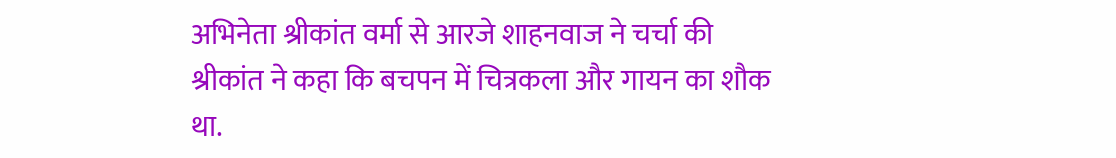अभिनेता श्रीकांत वर्मा से आरजे शाहनवाज ने चर्चा की श्रीकांत ने कहा कि बचपन में चित्रकला और गायन का शौक था.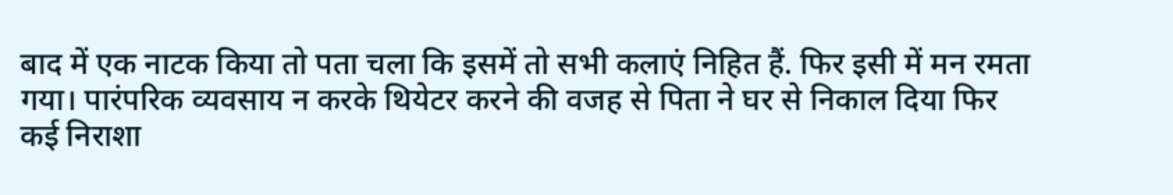बाद में एक नाटक किया तो पता चला कि इसमें तो सभी कलाएं निहित हैं. फिर इसी में मन रमता गया। पारंपरिक व्यवसाय न करके थियेटर करने की वजह से पिता ने घर से निकाल दिया फिर कई निराशा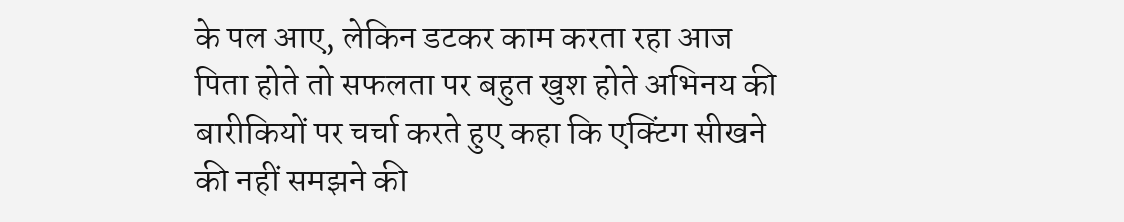के पल आए, लेकिन डटकर काम करता रहा आज पिता होते तो सफलता पर बहुत खुश होते अभिनय की बारीकियों पर चर्चा करते हुए कहा कि एक्टिंग सीखने की नहीं समझने की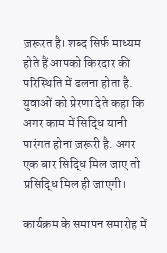ज़रूरत है। शब्द सिर्फ माध्यम होते हैं आपको किरदार की परिस्थिति में ढलना होता है. युवाओं को प्रेरणा देते कहा कि अगर काम में सिद्धि यानी पारंगत होना ज़रूरी है. अगर एक बार सिद्धि मिल जाए तो प्रसिद्धि मिल ही जाएगी।

कार्यक्रम के समापन समारोह में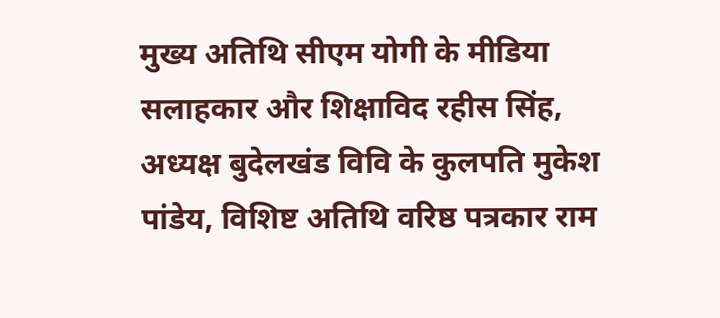मुख्य अतिथि सीएम योगी के मीडिया सलाहकार और शिक्षाविद रहीस सिंह, अध्यक्ष बुदेलखंड विवि के कुलपति मुकेश पांडेय, विशिष्ट अतिथि वरिष्ठ पत्रकार राम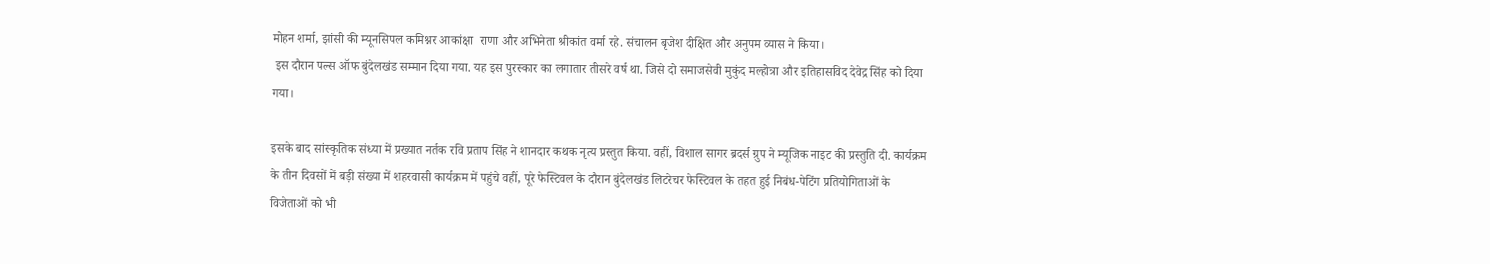मोहन शर्मा, झांसी की म्यूनसिपल कमिश्नर आकांक्षा  राणा और अभिनेता श्रीकांत वर्मा रहे. संचालन बृजेश दीक्षित और अनुपम व्यास ने किया।
 इस दौरान पल्स ऑफ बुंदेलखंड सम्मान दिया गया. यह इस पुरस्कार का लगातार तीसरे वर्ष था. जिसे दो समाजसेवी मुकुंद मल्होत्रा और इतिहासविद देवेद्र सिंह को दिया गया।

इसके बाद सांस्कृतिक संध्या में प्रख्यात नर्तक रवि प्रताप सिंह ने शानदार कथक नृत्य प्रस्तुत किया. वहीं, विशाल सागर ब्रदर्स ग्रुप ने म्यूजिक नाइट की प्रस्तुति दी. कार्यक्रम के तीन दिवसों में बड़ी संख्या में शहरवासी कार्यक्रम में पहुंचे वहीं, पूरे फेस्टिवल के दौरान बुंदेलखंड लिटरेचर फेस्टिवल के तहत हुई निबंध-पेटिंग प्रतियोगिताओं के विजेताओं को भी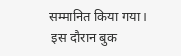सम्मानित किया गया।
 इस दौरान बुक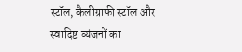स्टॉल, कैलीग्राफी स्टॉल और स्वादिष्ट व्यंजनों का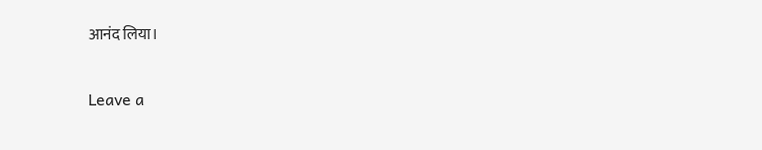आनंद लिया।

Leave a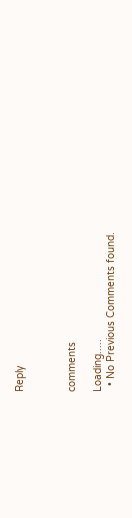Reply



comments

Loading.....
  • No Previous Comments found.